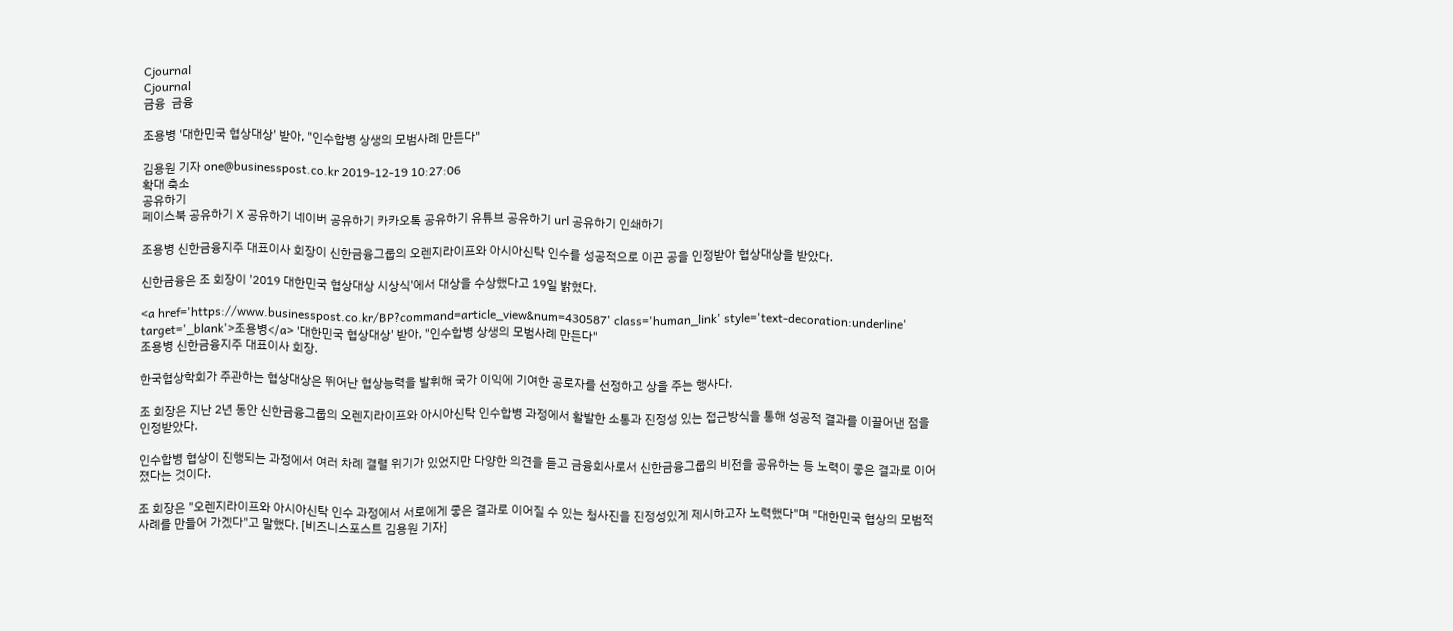Cjournal
Cjournal
금융  금융

조용병 '대한민국 협상대상' 받아, "인수합병 상생의 모범사례 만든다"

김용원 기자 one@businesspost.co.kr 2019-12-19 10:27:06
확대 축소
공유하기
페이스북 공유하기 X 공유하기 네이버 공유하기 카카오톡 공유하기 유튜브 공유하기 url 공유하기 인쇄하기

조용병 신한금융지주 대표이사 회장이 신한금융그룹의 오렌지라이프와 아시아신탁 인수를 성공적으로 이끈 공을 인정받아 협상대상을 받았다.

신한금융은 조 회장이 '2019 대한민국 협상대상 시상식'에서 대상을 수상했다고 19일 밝혔다.

<a href='https://www.businesspost.co.kr/BP?command=article_view&num=430587' class='human_link' style='text-decoration:underline' target='_blank'>조용병</a> '대한민국 협상대상' 받아, "인수합병 상생의 모범사례 만든다"
조용병 신한금융지주 대표이사 회장.

한국협상학회가 주관하는 협상대상은 뛰어난 협상능력을 발휘해 국가 이익에 기여한 공로자를 선정하고 상을 주는 행사다.

조 회장은 지난 2년 동안 신한금융그룹의 오렌지라이프와 아시아신탁 인수합병 과정에서 활발한 소통과 진정성 있는 접근방식을 통해 성공적 결과를 이끌어낸 점을 인정받았다.

인수합병 협상이 진행되는 과정에서 여러 차례 결렬 위기가 있었지만 다양한 의견을 듣고 금융회사로서 신한금융그룹의 비전을 공유하는 등 노력이 좋은 결과로 이어졌다는 것이다.

조 회장은 "오렌지라이프와 아시아신탁 인수 과정에서 서로에게 좋은 결과로 이어질 수 있는 청사진을 진정성있게 제시하고자 노력했다"며 "대한민국 협상의 모범적 사례를 만들어 가겠다"고 말했다. [비즈니스포스트 김용원 기자]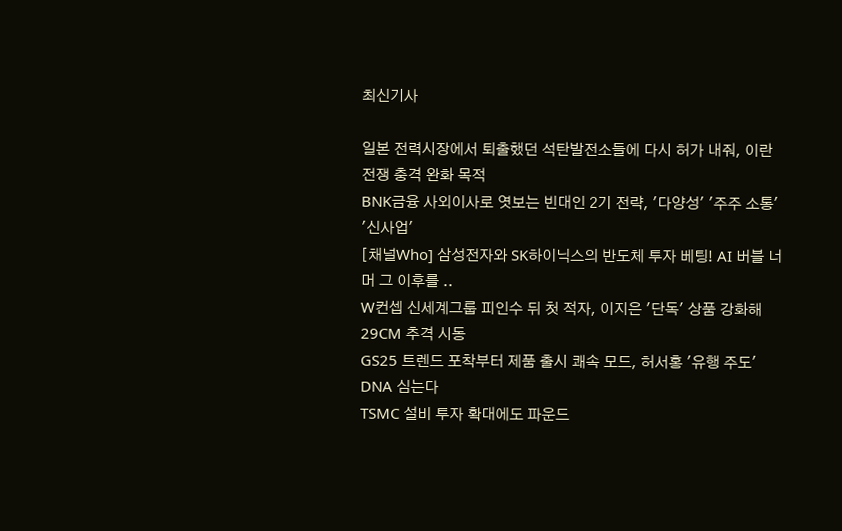최신기사

일본 전력시장에서 퇴출했던 석탄발전소들에 다시 허가 내줘, 이란전쟁 충격 완화 목적
BNK금융 사외이사로 엿보는 빈대인 2기 전략, '다양성' '주주 소통' '신사업'
[채널Who] 삼성전자와 SK하이닉스의 반도체 투자 베팅! AI 버블 너머 그 이후를 ..
W컨셉 신세계그룹 피인수 뒤 첫 적자, 이지은 '단독' 상품 강화해 29CM 추격 시동
GS25 트렌드 포착부터 제품 출시 쾌속 모드, 허서홍 '유행 주도' DNA 심는다
TSMC 설비 투자 확대에도 파운드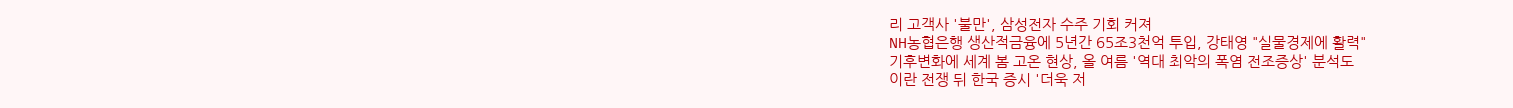리 고객사 '불만', 삼성전자 수주 기회 커져
NH농협은행 생산적금융에 5년간 65조3천억 투입, 강태영 "실물경제에 활력"
기후변화에 세계 봄 고온 현상, 올 여름 '역대 최악의 폭염 전조증상' 분석도
이란 전쟁 뒤 한국 증시 '더욱 저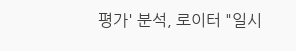평가' 분석, 로이터 "일시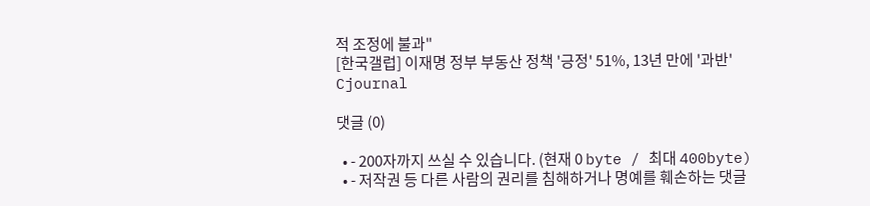적 조정에 불과"
[한국갤럽] 이재명 정부 부동산 정책 '긍정' 51%, 13년 만에 '과반'
Cjournal

댓글 (0)

  • - 200자까지 쓰실 수 있습니다. (현재 0 byte / 최대 400byte)
  • - 저작권 등 다른 사람의 권리를 침해하거나 명예를 훼손하는 댓글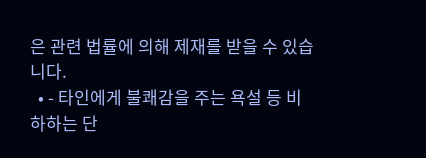은 관련 법률에 의해 제재를 받을 수 있습니다.
  • - 타인에게 불쾌감을 주는 욕설 등 비하하는 단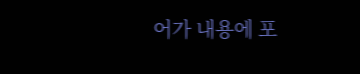어가 내용에 포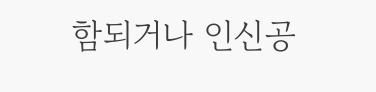함되거나 인신공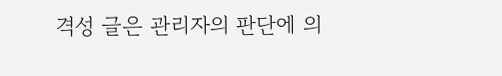격성 글은 관리자의 판단에 의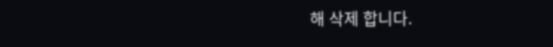해 삭제 합니다.